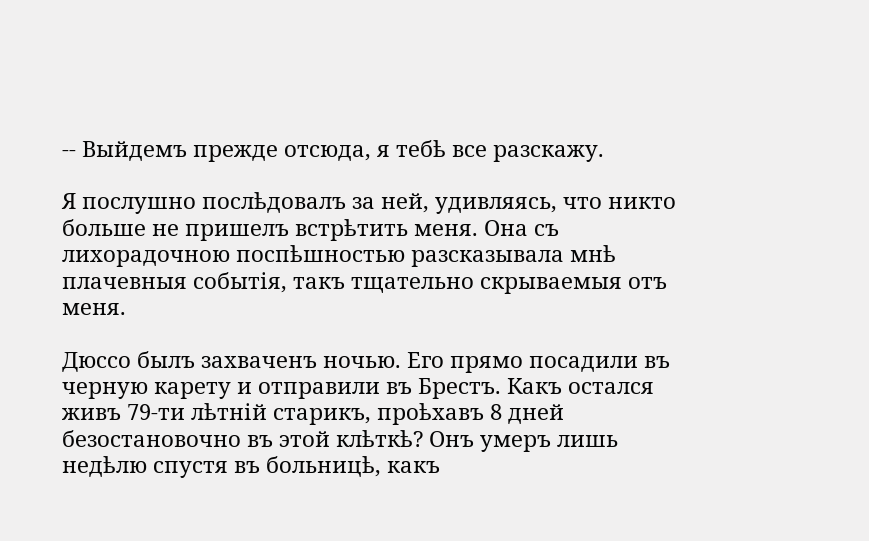-- Выйдемъ прежде отсюда, я тебѣ все разскажу.

Я послушно послѣдовалъ за ней, удивляясь, что никто больше не пришелъ встрѣтить меня. Она съ лихорадочною поспѣшностью разсказывала мнѣ плачевныя событія, такъ тщательно скрываемыя отъ меня.

Дюссо былъ захваченъ ночью. Его прямо посадили въ черную карету и отправили въ Брестъ. Какъ остался живъ 79-ти лѣтній старикъ, проѣхавъ 8 дней безостановочно въ этой клѣткѣ? Онъ умеръ лишь недѣлю спустя въ больницѣ, какъ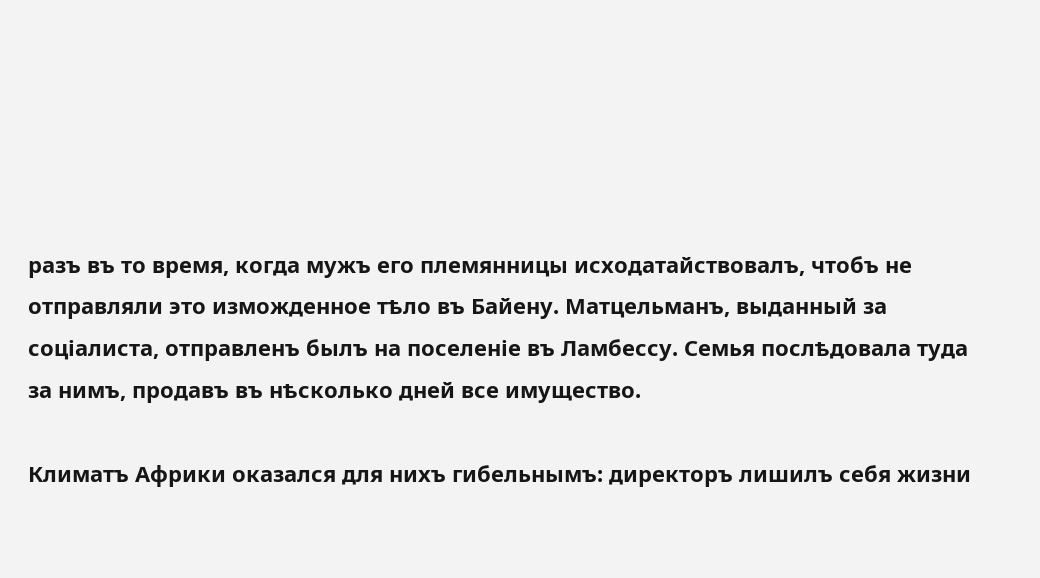разъ въ то время, когда мужъ его племянницы исходатайствовалъ, чтобъ не отправляли это изможденное тѣло въ Байену. Матцельманъ, выданный за соціалиста, отправленъ былъ на поселеніе въ Ламбессу. Семья послѣдовала туда за нимъ, продавъ въ нѣсколько дней все имущество.

Климатъ Африки оказался для нихъ гибельнымъ: директоръ лишилъ себя жизни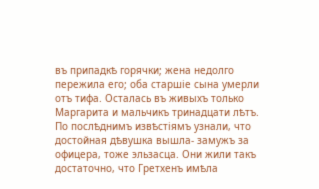въ припадкѣ горячки; жена недолго пережила его; оба старшіе сына умерли отъ тифа. Осталась въ живыхъ только Маргарита и мальчикъ тринадцати лѣтъ. По послѣднимъ извѣстіямъ узнали, что достойная дѣвушка вышла- замужъ за офицера, тоже эльзасца. Они жили такъ достаточно, что Гретхенъ имѣла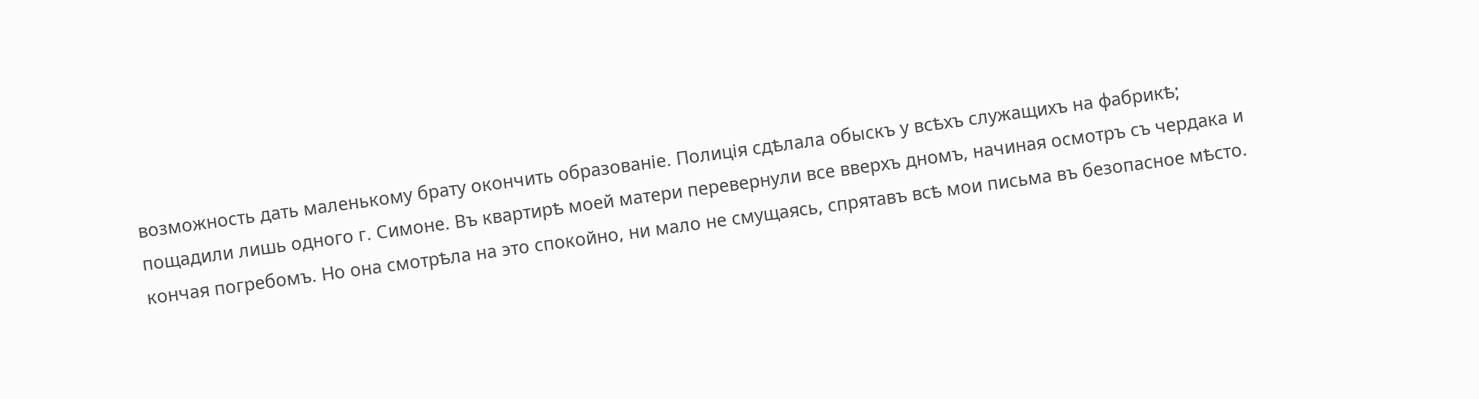возможность дать маленькому брату окончить образованіе. Полиція сдѣлала обыскъ у всѣхъ служащихъ на фабрикѣ; пощадили лишь одного г. Симоне. Въ квартирѣ моей матери перевернули все вверхъ дномъ, начиная осмотръ съ чердака и кончая погребомъ. Но она смотрѣла на это спокойно, ни мало не смущаясь, спрятавъ всѣ мои письма въ безопасное мѣсто.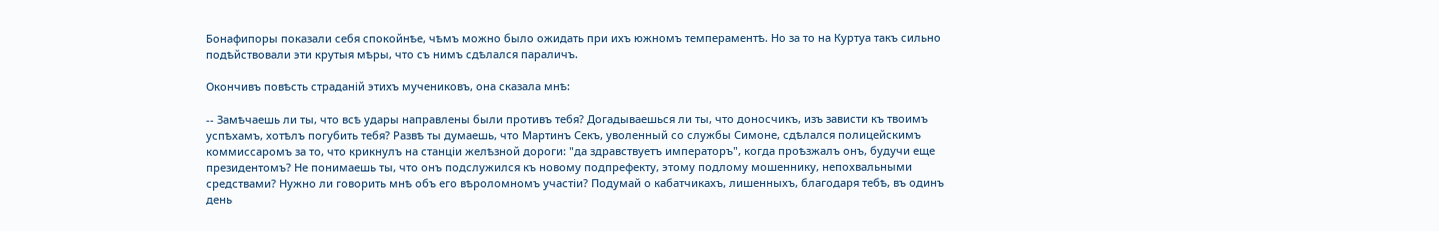Бонафипоры показали себя спокойнѣе, чѣмъ можно было ожидать при ихъ южномъ темпераментѣ. Но за то на Куртуа такъ сильно подѣйствовали эти крутыя мѣры, что съ нимъ сдѣлался параличъ.

Окончивъ повѣсть страданій этихъ мучениковъ, она сказала мнѣ:

-- Замѣчаешь ли ты, что всѣ удары направлены были противъ тебя? Догадываешься ли ты, что доносчикъ, изъ зависти къ твоимъ успѣхамъ, хотѣлъ погубить тебя? Развѣ ты думаешь, что Мартинъ Секъ, уволенный со службы Симоне, сдѣлался полицейскимъ коммиссаромъ за то, что крикнулъ на станціи желѣзной дороги: "да здравствуетъ императоръ", когда проѣзжалъ онъ, будучи еще президентомъ? Не понимаешь ты, что онъ подслужился къ новому подпрефекту, этому подлому мошеннику, непохвальными средствами? Нужно ли говорить мнѣ объ его вѣроломномъ участіи? Подумай о кабатчикахъ, лишенныхъ, благодаря тебѣ, въ одинъ день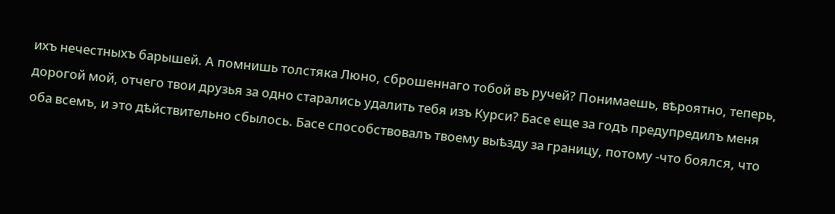ихъ нечестныхъ барышей. А помнишь толстяка Люно, сброшеннаго тобой въ ручей? Понимаешь, вѣроятно, теперь, дорогой мой, отчего твои друзья за одно старались удалить тебя изъ Курси? Басе еще за годъ предупредилъ меня оба всемъ, и это дѣйствительно сбылось. Басе способствовалъ твоему выѣзду за границу, потому -что боялся, что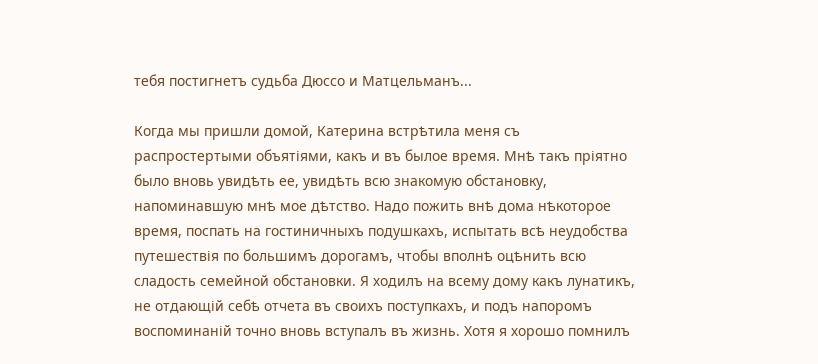тебя постигнетъ судьба Дюссо и Матцельманъ...

Когда мы пришли домой, Катерина встрѣтила меня съ распростертыми объятіями, какъ и въ былое время. Мнѣ такъ пріятно было вновь увидѣть ее, увидѣть всю знакомую обстановку, напоминавшую мнѣ мое дѣтство. Надо пожить внѣ дома нѣкоторое время, поспать на гостиничныхъ подушкахъ, испытать всѣ неудобства путешествія по большимъ дорогамъ, чтобы вполнѣ оцѣнить всю сладость семейной обстановки. Я ходилъ на всему дому какъ лунатикъ, не отдающій себѣ отчета въ своихъ поступкахъ, и подъ напоромъ воспоминаній точно вновь вступалъ въ жизнь. Хотя я хорошо помнилъ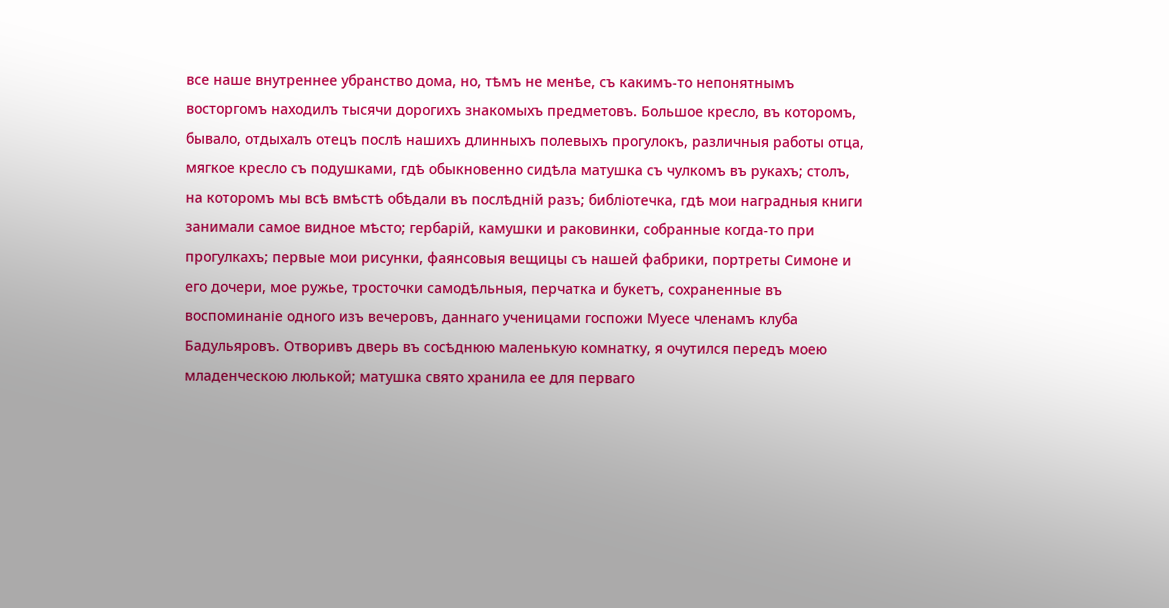все наше внутреннее убранство дома, но, тѣмъ не менѣе, съ какимъ-то непонятнымъ восторгомъ находилъ тысячи дорогихъ знакомыхъ предметовъ. Большое кресло, въ которомъ, бывало, отдыхалъ отецъ послѣ нашихъ длинныхъ полевыхъ прогулокъ, различныя работы отца, мягкое кресло съ подушками, гдѣ обыкновенно сидѣла матушка съ чулкомъ въ рукахъ; столъ, на которомъ мы всѣ вмѣстѣ обѣдали въ послѣдній разъ; библіотечка, гдѣ мои наградныя книги занимали самое видное мѣсто; гербарій, камушки и раковинки, собранные когда-то при прогулкахъ; первые мои рисунки, фаянсовыя вещицы съ нашей фабрики, портреты Симоне и его дочери, мое ружье, тросточки самодѣльныя, перчатка и букетъ, сохраненные въ воспоминаніе одного изъ вечеровъ, даннаго ученицами госпожи Муесе членамъ клуба Бадульяровъ. Отворивъ дверь въ сосѣднюю маленькую комнатку, я очутился передъ моею младенческою люлькой; матушка свято хранила ее для перваго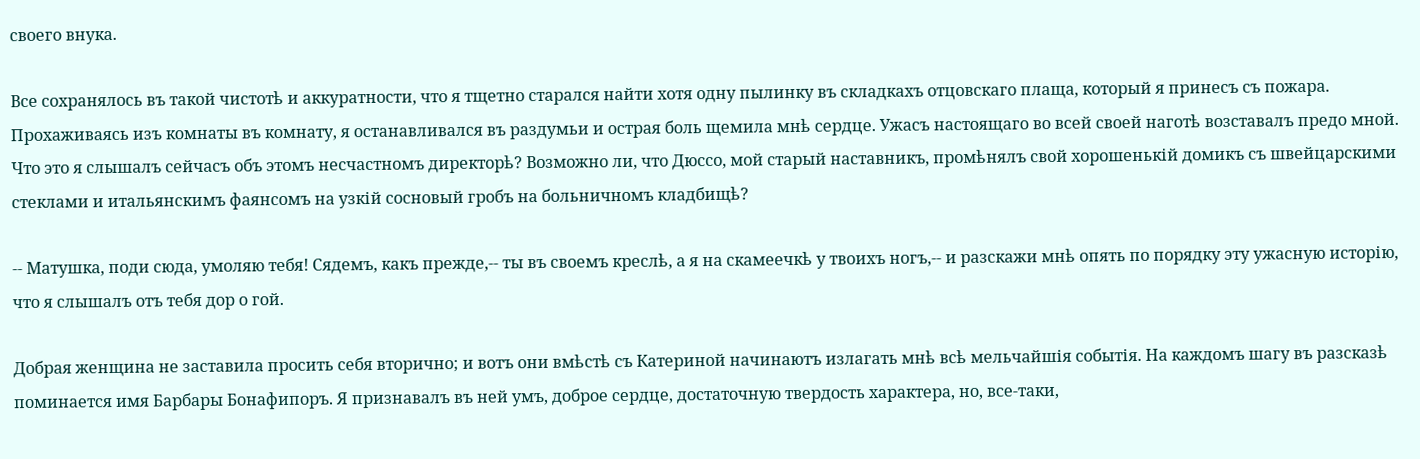своего внука.

Все сохранялось въ такой чистотѣ и аккуратности, что я тщетно старался найти хотя одну пылинку въ складкахъ отцовскаго плаща, который я принесъ съ пожара. Прохаживаясь изъ комнаты въ комнату, я останавливался въ раздумьи и острая боль щемила мнѣ сердце. Ужасъ настоящаго во всей своей наготѣ возставалъ предо мной. Что это я слышалъ сейчасъ объ этомъ несчастномъ директорѣ? Возможно ли, что Дюссо, мой старый наставникъ, промѣнялъ свой хорошенькій домикъ съ швейцарскими стеклами и итальянскимъ фаянсомъ на узкій сосновый гробъ на больничномъ кладбищѣ?

-- Матушка, поди сюда, умоляю тебя! Сядемъ, какъ прежде,-- ты въ своемъ креслѣ, а я на скамеечкѣ у твоихъ ногъ,-- и разскажи мнѣ опять по порядку эту ужасную исторію, что я слышалъ отъ тебя дор о гой.

Добрая женщина не заставила просить себя вторично; и вотъ они вмѣстѣ съ Катериной начинаютъ излагать мнѣ всѣ мельчайшія событія. На каждомъ шагу въ разсказѣ поминается имя Барбары Бонафипоръ. Я признавалъ въ ней умъ, доброе сердце, достаточную твердость характера, но, все-таки,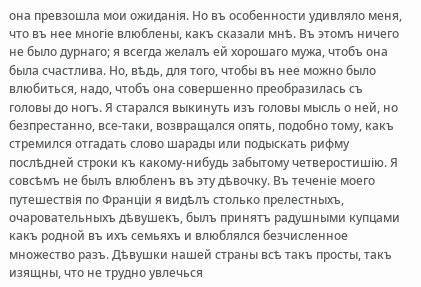она превзошла мои ожиданія. Но въ особенности удивляло меня, что въ нее многіе влюблены, какъ сказали мнѣ. Въ этомъ ничего не было дурнаго; я всегда желалъ ей хорошаго мужа, чтобъ она была счастлива. Но, вѣдь, для того, чтобы въ нее можно было влюбиться, надо, чтобъ она совершенно преобразилась съ головы до ногъ. Я старался выкинуть изъ головы мысль о ней, но безпрестанно, все-таки, возвращался опять, подобно тому, какъ стремился отгадать слово шарады или подыскать рифму послѣдней строки къ какому-нибудь забытому четверостишію. Я совсѣмъ не былъ влюбленъ въ эту дѣвочку. Въ теченіе моего путешествія по Франціи я видѣлъ столько прелестныхъ, очаровательныхъ дѣвушекъ, былъ принятъ радушными купцами какъ родной въ ихъ семьяхъ и влюблялся безчисленное множество разъ. Дѣвушки нашей страны всѣ такъ просты, такъ изящны, что не трудно увлечься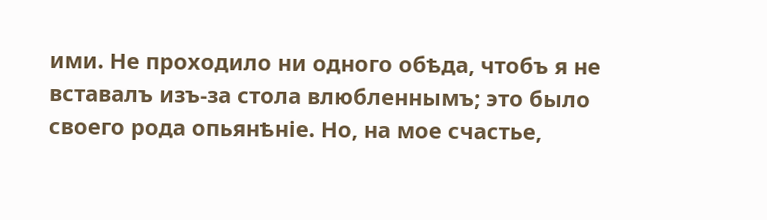ими. Не проходило ни одного обѣда, чтобъ я не вставалъ изъ-за стола влюбленнымъ; это было своего рода опьянѣніе. Но, на мое счастье,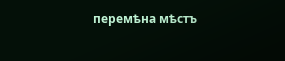перемѣна мѣстъ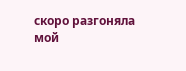скоро разгоняла мой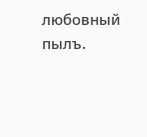любовный пылъ.